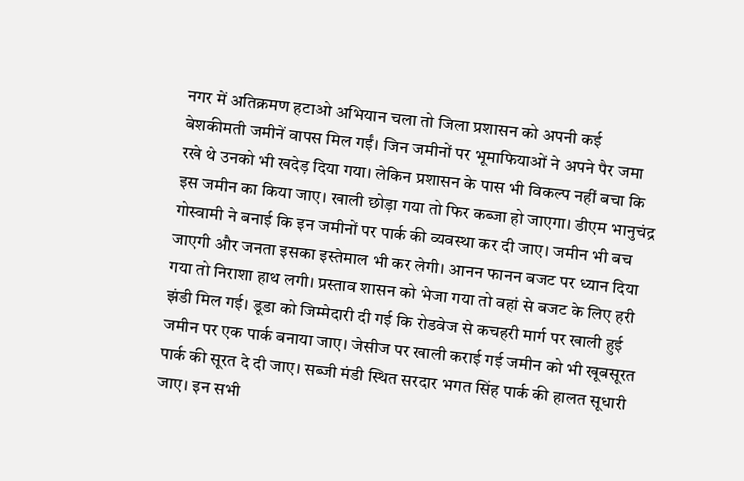नगर में अतिक्रमण हटाओ अभियान चला तो जिला प्रशासन को अपनी कई बेशकीमती जमीनें वापस मिल गईं। जिन जमीनों पर भूमाफियाओं ने अपने पैर जमा रखे थे उनको भी खदेड़ दिया गया। लेकिन प्रशासन के पास भी विकल्प नहीं बचा कि इस जमीन का किया जाए। खाली छोड़ा गया तो फिर कब्जा हो जाएगा। डीएम भानुचंद्र गोस्वामी ने बनाई कि इन जमीनों पर पार्क की व्यवस्था कर दी जाए। जमीन भी बच जाएगी और जनता इसका इस्तेमाल भी कर लेगी। आनन फानन बजट पर ध्यान दिया गया तो निराशा हाथ लगी। प्रस्ताव शासन को भेजा गया तो वहां से बजट के लिए हरी झंडी मिल गई। डूडा को जिम्मेदारी दी गई कि रोडवेज से कचहरी मार्ग पर खाली हुई जमीन पर एक पार्क बनाया जाए। जेसीज पर खाली कराई गई जमीन को भी खूबसूरत पार्क की सूरत दे दी जाए। सब्जी मंडी स्थित सरदार भगत सिंह पार्क की हालत सूधारी जाए। इन सभी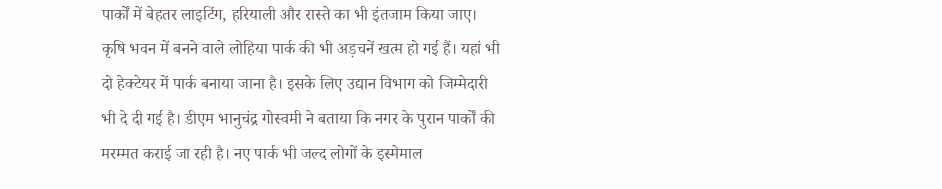पार्कों में बेहतर लाइटिंग, हरियाली और रास्ते का भी इंतजाम किया जाए। कृषि भवन में बनने वाले लोहिया पार्क की भी अड़चनें खत्म हो गई हैं। यहां भी दो हेक्टेयर में पार्क बनाया जाना है। इसके लिए उद्यान विभाग को जिम्मेदारी भी दे दी गई है। डीएम भानुचंद्र गोस्वमी ने बताया कि नगर के पुरान पार्कों की मरम्मत कराई जा रही है। नए पार्क भी जल्द लोगों के इस्मेमाल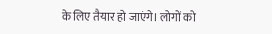के लिए तैयार हो जाएंगे। लोगों को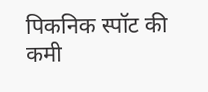पिकनिक स्पॉट की कमी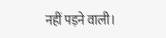नहीं पड़ने वाली।